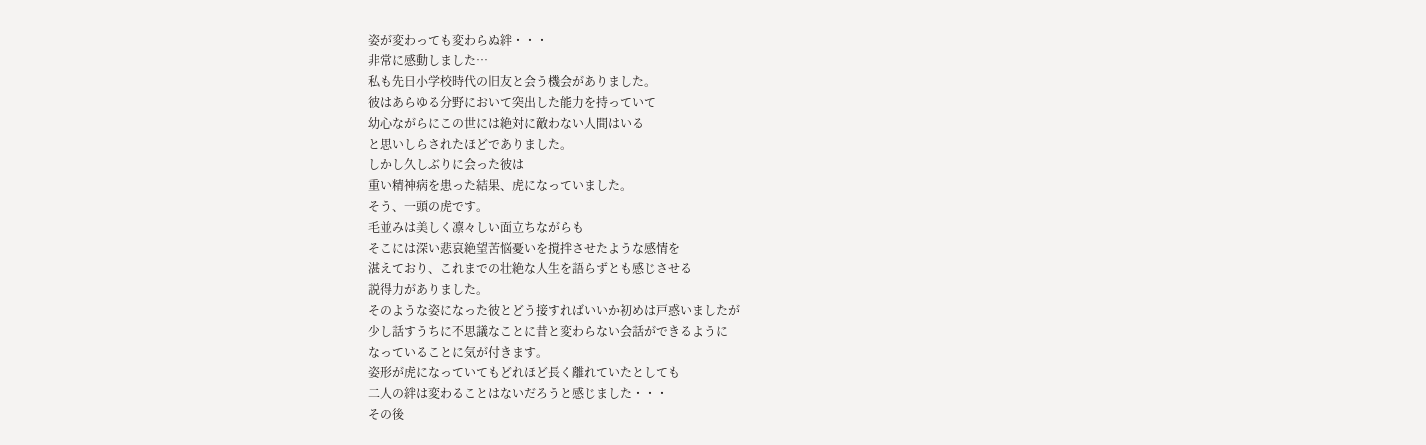姿が変わっても変わらぬ絆・・・
非常に感動しました…
私も先日小学校時代の旧友と会う機会がありました。
彼はあらゆる分野において突出した能力を持っていて
幼心ながらにこの世には絶対に敵わない人間はいる
と思いしらされたほどでありました。
しかし久しぶりに会った彼は
重い精神病を患った結果、虎になっていました。
そう、一頭の虎です。
毛並みは美しく凛々しい面立ちながらも
そこには深い悲哀絶望苦悩憂いを撹拌させたような感情を
湛えており、これまでの壮絶な人生を語らずとも感じさせる
説得力がありました。
そのような姿になった彼とどう接すればいいか初めは戸惑いましたが
少し話すうちに不思議なことに昔と変わらない会話ができるように
なっていることに気が付きます。
姿形が虎になっていてもどれほど長く離れていたとしても
二人の絆は変わることはないだろうと感じました・・・
その後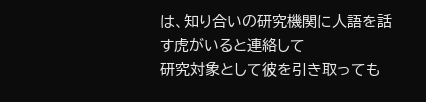は、知り合いの研究機関に人語を話す虎がいると連絡して
研究対象として彼を引き取っても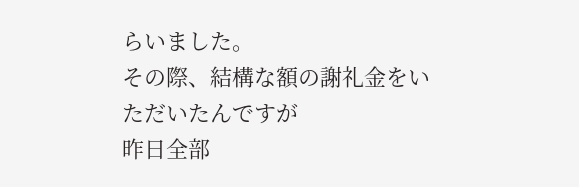らいました。
その際、結構な額の謝礼金をいただいたんですが
昨日全部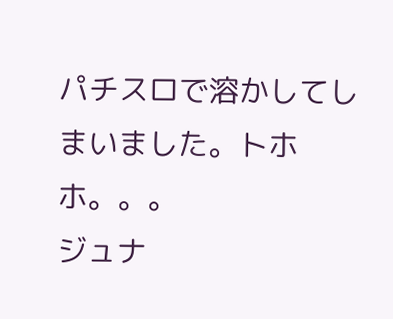パチスロで溶かしてしまいました。トホホ。。。
ジュナ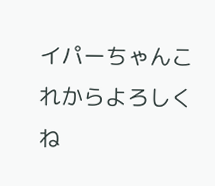イパーちゃんこれからよろしくね